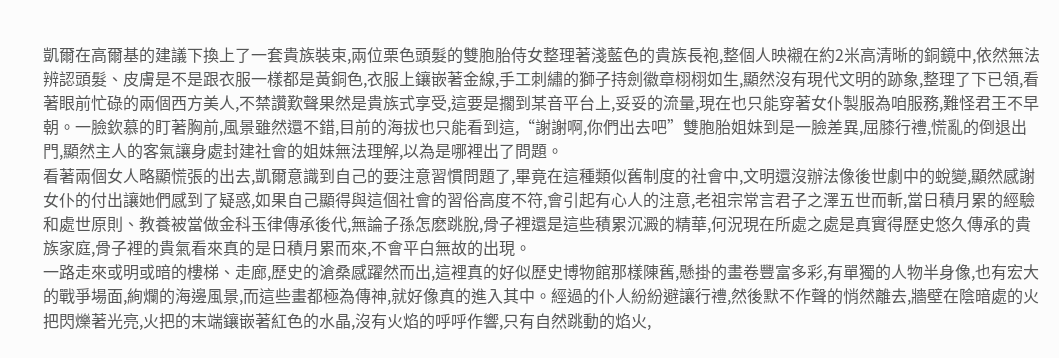凱爾在高爾基的建議下換上了一套貴族裝束,兩位栗色頭髮的雙胞胎侍女整理著淺藍色的貴族長袍,整個人映襯在約2米高清晰的銅鏡中,依然無法辨認頭髮、皮膚是不是跟衣服一樣都是黃銅色,衣服上鑲嵌著金線,手工刺繡的獅子持劍徽章栩栩如生,顯然沒有現代文明的跡象,整理了下已領,看著眼前忙碌的兩個西方美人,不禁讚歎聲果然是貴族式享受,這要是擱到某音平台上,妥妥的流量,現在也只能穿著女仆製服為咱服務,難怪君王不早朝。一臉欽慕的盯著胸前,風景雖然還不錯,目前的海拔也只能看到這,“謝謝啊,你們出去吧”雙胞胎姐妹到是一臉差異,屈膝行禮,慌亂的倒退出門,顯然主人的客氣讓身處封建社會的姐妹無法理解,以為是哪裡出了問題。
看著兩個女人略顯慌張的出去,凱爾意識到自己的要注意習慣問題了,畢竟在這種類似舊制度的社會中,文明還沒辦法像後世劇中的蛻變,顯然感謝女仆的付出讓她們感到了疑惑,如果自己顯得與這個社會的習俗高度不符,會引起有心人的注意,老祖宗常言君子之澤五世而斬,當日積月累的經驗和處世原則、教養被當做金科玉律傳承後代,無論子孫怎麽跳脫,骨子裡還是這些積累沉澱的精華,何況現在所處之處是真實得歷史悠久傳承的貴族家庭,骨子裡的貴氣看來真的是日積月累而來,不會平白無故的出現。
一路走來或明或暗的樓梯、走廊,歷史的滄桑感躍然而出,這裡真的好似歷史博物館那樣陳舊,懸掛的畫卷豐富多彩,有單獨的人物半身像,也有宏大的戰爭場面,絢爛的海邊風景,而這些畫都極為傳神,就好像真的進入其中。經過的仆人紛紛避讓行禮,然後默不作聲的悄然離去,牆壁在陰暗處的火把閃爍著光亮,火把的末端鑲嵌著紅色的水晶,沒有火焰的呼呼作響,只有自然跳動的焰火,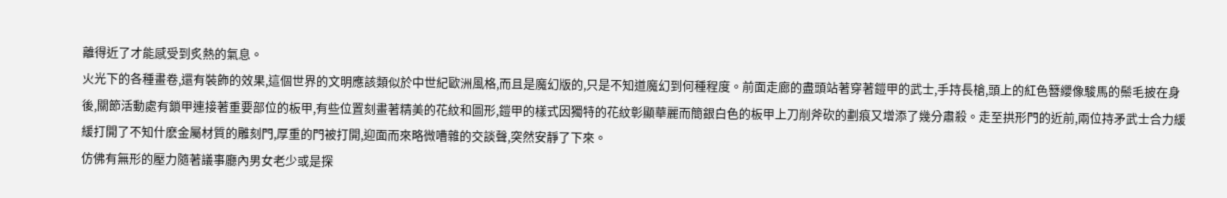離得近了才能感受到炙熱的氣息。
火光下的各種畫卷,還有裝飾的效果,這個世界的文明應該類似於中世紀歐洲風格,而且是魔幻版的,只是不知道魔幻到何種程度。前面走廊的盡頭站著穿著鎧甲的武士,手持長槍,頭上的紅色簪纓像駿馬的鬃毛披在身後,關節活動處有鎖甲連接著重要部位的板甲,有些位置刻畫著精美的花紋和圖形,鎧甲的樣式因獨特的花紋彰顯華麗而簡銀白色的板甲上刀削斧砍的劃痕又增添了幾分肅殺。走至拱形門的近前,兩位持矛武士合力緩緩打開了不知什麽金屬材質的雕刻門,厚重的門被打開,迎面而來略微嘈雜的交談聲,突然安靜了下來。
仿佛有無形的壓力隨著議事廳內男女老少或是探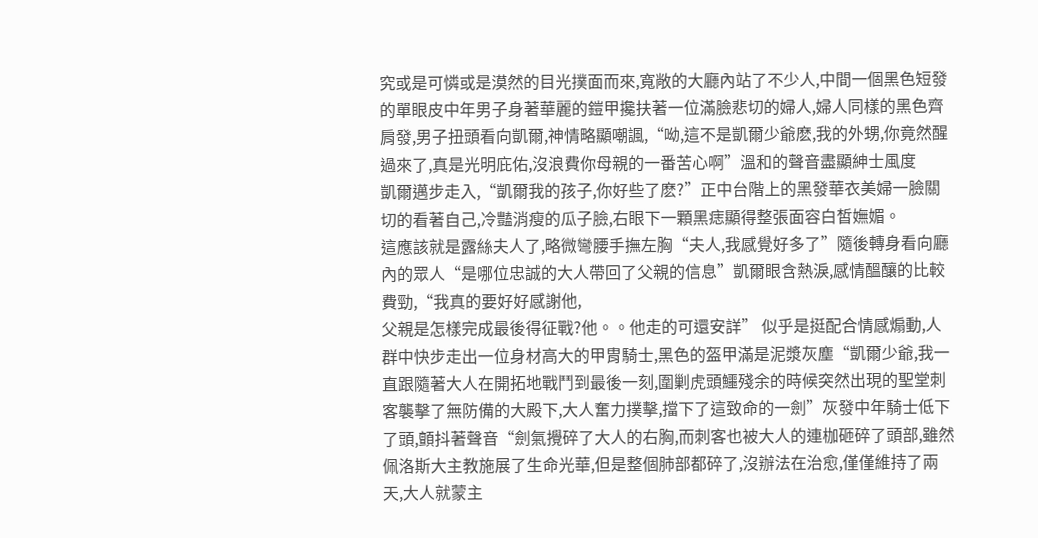究或是可憐或是漠然的目光撲面而來,寬敞的大廳內站了不少人,中間一個黑色短發的單眼皮中年男子身著華麗的鎧甲攙扶著一位滿臉悲切的婦人,婦人同樣的黑色齊肩發,男子扭頭看向凱爾,神情略顯嘲諷,“呦,這不是凱爾少爺麽,我的外甥,你竟然醒過來了,真是光明庇佑,沒浪費你母親的一番苦心啊”溫和的聲音盡顯紳士風度
凱爾邁步走入,“凱爾我的孩子,你好些了麽?”正中台階上的黑發華衣美婦一臉關切的看著自己,冷豔消瘦的瓜子臉,右眼下一顆黑痣顯得整張面容白皙嫵媚。
這應該就是露絲夫人了,略微彎腰手撫左胸“夫人,我感覺好多了”隨後轉身看向廳內的眾人“是哪位忠誠的大人帶回了父親的信息”凱爾眼含熱淚,感情醞釀的比較費勁,“我真的要好好感謝他,
父親是怎樣完成最後得征戰?他。。他走的可還安詳” 似乎是挺配合情感煽動,人群中快步走出一位身材高大的甲胄騎士,黑色的盔甲滿是泥漿灰塵“凱爾少爺,我一直跟隨著大人在開拓地戰鬥到最後一刻,圍剿虎頭鱷殘余的時候突然出現的聖堂刺客襲擊了無防備的大殿下,大人奮力撲擊,擋下了這致命的一劍”灰發中年騎士低下了頭,顫抖著聲音“劍氣攪碎了大人的右胸,而刺客也被大人的連枷砸碎了頭部,雖然佩洛斯大主教施展了生命光華,但是整個肺部都碎了,沒辦法在治愈,僅僅維持了兩天,大人就蒙主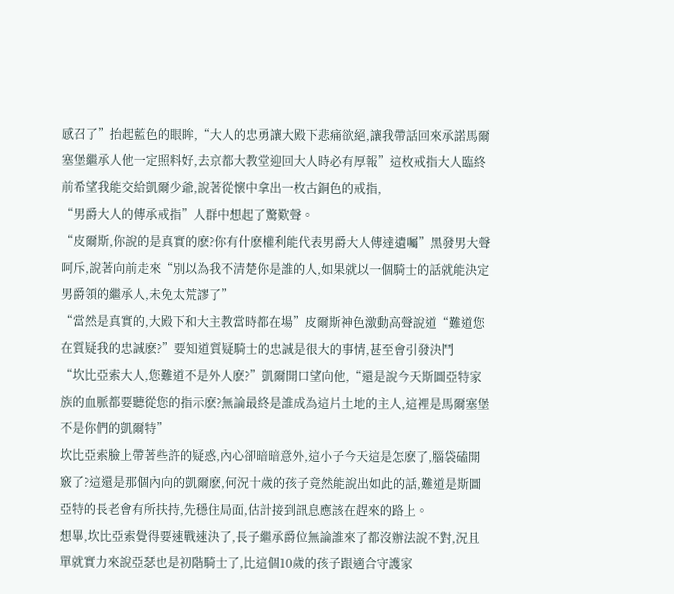感召了”抬起藍色的眼眸,“大人的忠勇讓大殿下悲痛欲絕,讓我帶話回來承諾馬爾塞堡繼承人他一定照料好,去京都大教堂迎回大人時必有厚報”這枚戒指大人臨終前希望我能交給凱爾少爺,說著從懷中拿出一枚古銅色的戒指,
“男爵大人的傳承戒指”人群中想起了驚歎聲。
“皮爾斯,你說的是真實的麽?你有什麽權利能代表男爵大人傳達遺囑”黑發男大聲呵斥,說著向前走來“別以為我不清楚你是誰的人,如果就以一個騎士的話就能決定男爵領的繼承人,未免太荒謬了”
“當然是真實的,大殿下和大主教當時都在場”皮爾斯神色激動高聲說道“難道您在質疑我的忠誠麽?”要知道質疑騎士的忠誠是很大的事情,甚至會引發決鬥
“坎比亞索大人,您難道不是外人麽?”凱爾開口望向他,“還是說今天斯圖亞特家族的血脈都要聽從您的指示麽?無論最終是誰成為這片土地的主人,這裡是馬爾塞堡不是你們的凱爾特”
坎比亞索臉上帶著些許的疑惑,內心卻暗暗意外,這小子今天這是怎麽了,腦袋磕開竅了?這還是那個內向的凱爾麽,何況十歲的孩子竟然能說出如此的話,難道是斯圖亞特的長老會有所扶持,先穩住局面,估計接到訊息應該在趕來的路上。
想畢,坎比亞索覺得要速戰速決了,長子繼承爵位無論誰來了都沒辦法說不對,況且單就實力來說亞瑟也是初階騎士了,比這個10歲的孩子跟適合守護家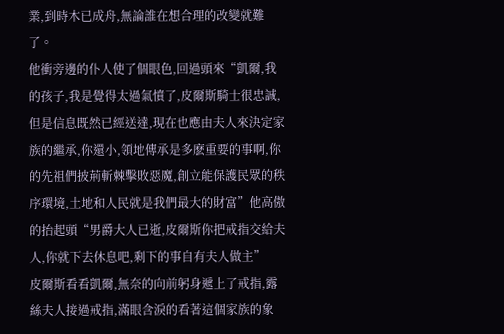業,到時木已成舟,無論誰在想合理的改變就難了。
他衝旁邊的仆人使了個眼色,回過頭來“凱爾,我的孩子,我是覺得太過氣憤了,皮爾斯騎士很忠誠,但是信息既然已經送達,現在也應由夫人來決定家族的繼承,你還小,領地傳承是多麽重要的事啊,你的先祖們披荊斬棘擊敗惡魔,創立能保護民眾的秩序環境,土地和人民就是我們最大的財富”他高傲的抬起頭“男爵大人已逝,皮爾斯你把戒指交給夫人,你就下去休息吧,剩下的事自有夫人做主”
皮爾斯看看凱爾,無奈的向前躬身遞上了戒指,露絲夫人接過戒指,滿眼含淚的看著這個家族的象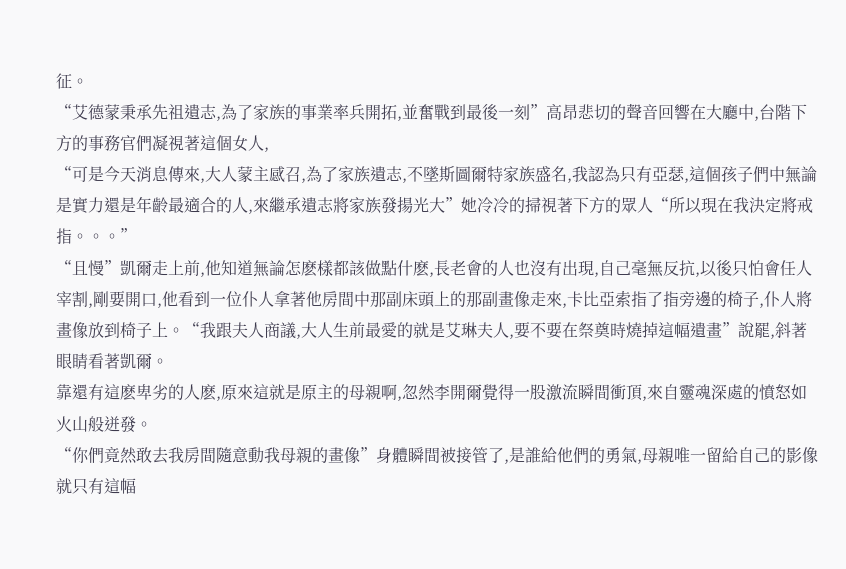征。
“艾德蒙秉承先祖遺志,為了家族的事業率兵開拓,並奮戰到最後一刻”高昂悲切的聲音回響在大廳中,台階下方的事務官們凝視著這個女人,
“可是今天消息傳來,大人蒙主感召,為了家族遺志,不墜斯圖爾特家族盛名,我認為只有亞瑟,這個孩子們中無論是實力還是年齡最適合的人,來繼承遺志將家族發揚光大”她冷冷的掃視著下方的眾人“所以現在我決定將戒指。。。”
“且慢”凱爾走上前,他知道無論怎麽樣都該做點什麽,長老會的人也沒有出現,自己毫無反抗,以後只怕會任人宰割,剛要開口,他看到一位仆人拿著他房間中那副床頭上的那副畫像走來,卡比亞索指了指旁邊的椅子,仆人將畫像放到椅子上。“我跟夫人商議,大人生前最愛的就是艾琳夫人,要不要在祭奠時燒掉這幅遺畫”說罷,斜著眼睛看著凱爾。
靠還有這麽卑劣的人麽,原來這就是原主的母親啊,忽然李開爾覺得一股激流瞬間衝頂,來自靈魂深處的憤怒如火山般迸發。
“你們竟然敢去我房間隨意動我母親的畫像”身體瞬間被接管了,是誰給他們的勇氣,母親唯一留給自己的影像就只有這幅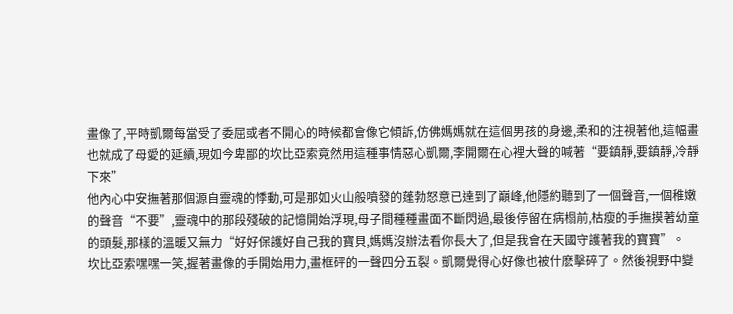畫像了,平時凱爾每當受了委屈或者不開心的時候都會像它傾訴,仿佛媽媽就在這個男孩的身邊,柔和的注視著他,這幅畫也就成了母愛的延續,現如今卑鄙的坎比亞索竟然用這種事情惡心凱爾,李開爾在心裡大聲的喊著“要鎮靜,要鎮靜,冷靜下來”
他內心中安撫著那個源自靈魂的悸動,可是那如火山般噴發的蓬勃怒意已達到了巔峰,他隱約聽到了一個聲音,一個稚嫩的聲音“不要”,靈魂中的那段殘破的記憶開始浮現,母子間種種畫面不斷閃過,最後停留在病榻前,枯瘦的手撫摸著幼童的頭髮,那樣的溫暖又無力“好好保護好自己我的寶貝,媽媽沒辦法看你長大了,但是我會在天國守護著我的寶寶”。
坎比亞索嘿嘿一笑,握著畫像的手開始用力,畫框砰的一聲四分五裂。凱爾覺得心好像也被什麽擊碎了。然後視野中變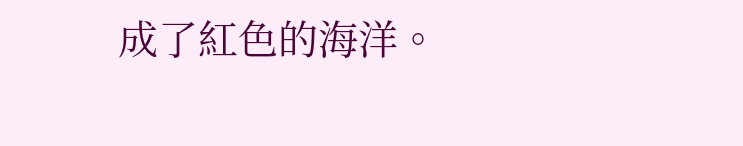成了紅色的海洋。